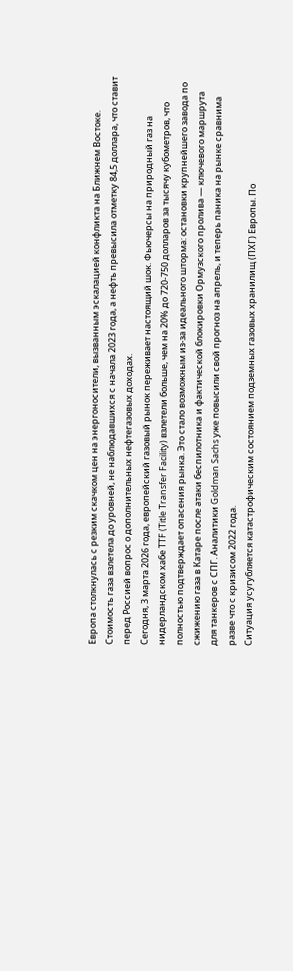Европа столкнулась с резким скачком цен на энергоносители, вызванным эскалацией конфликта на Ближнем Востоке. Стоимость газа взлетела до уровней, не наблюдавшихся с начала 2023 года, а нефть превысила отметку 84,5 доллара, что ставит перед Россией вопрос о дополнительных нефтегазовых доходах.
Сегодня, 3 марта 2026 года, европейский газовый рынок переживает настоящий шок. Фьючерсы на природный газ на нидерландском хабе TTF (Title Transfer Facility) взлетели больше, чем на 20% до 720-750 долларов за тысячу кубометров, что полностью подтверждает опасения рынка. Это стало возможным из-за идеального шторма: остановки крупнейшего завода по сжижению газа в Катаре после атаки беспилотника и фактической блокировки Ормузского пролива — ключевого маршрута для танкеров с СПГ. Аналитики Goldman Sachs уже повысили свой прогноз на апрель, и теперь паника на рынке сравнима разве что с кризисом 2022 года.
Ситуация усугубляется катастрофическим состоянием подземных газовых хранилищ (ПХГ) Европы. По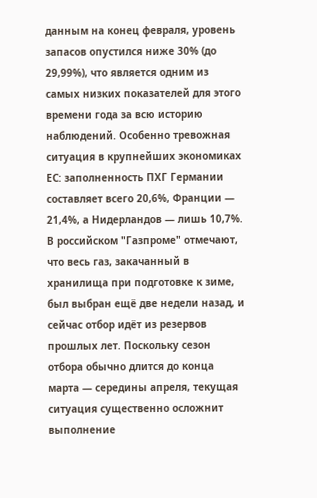данным на конец февраля, уровень запасов опустился ниже 30% (до 29,99%), что является одним из самых низких показателей для этого времени года за всю историю наблюдений. Особенно тревожная ситуация в крупнейших экономиках ЕС: заполненность ПХГ Германии составляет всего 20,6%, Франции — 21,4%, а Нидерландов — лишь 10,7%.
В российском "Газпроме" отмечают, что весь газ, закачанный в хранилища при подготовке к зиме, был выбран ещё две недели назад, и сейчас отбор идёт из резервов прошлых лет. Поскольку сезон отбора обычно длится до конца марта — середины апреля, текущая ситуация существенно осложнит выполнение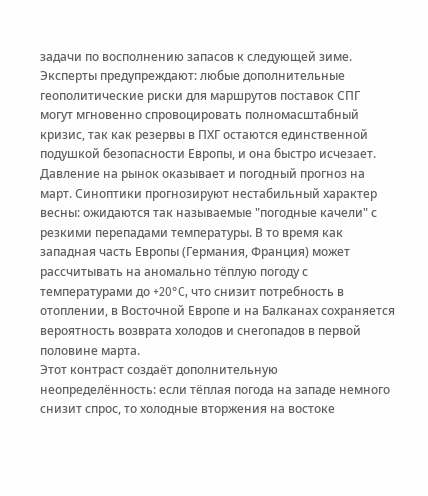задачи по восполнению запасов к следующей зиме. Эксперты предупреждают: любые дополнительные геополитические риски для маршрутов поставок СПГ могут мгновенно спровоцировать полномасштабный кризис, так как резервы в ПХГ остаются единственной подушкой безопасности Европы, и она быстро исчезает.
Давление на рынок оказывает и погодный прогноз на март. Синоптики прогнозируют нестабильный характер весны: ожидаются так называемые "погодные качели" с резкими перепадами температуры. В то время как западная часть Европы (Германия, Франция) может рассчитывать на аномально тёплую погоду с температурами до +20°C, что снизит потребность в отоплении, в Восточной Европе и на Балканах сохраняется вероятность возврата холодов и снегопадов в первой половине марта.
Этот контраст создаёт дополнительную неопределённость: если тёплая погода на западе немного снизит спрос, то холодные вторжения на востоке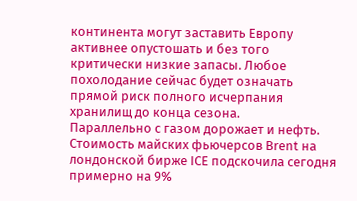континента могут заставить Европу активнее опустошать и без того критически низкие запасы. Любое похолодание сейчас будет означать прямой риск полного исчерпания хранилищ до конца сезона.
Параллельно с газом дорожает и нефть. Стоимость майских фьючерсов Brent на лондонской бирже ICE подскочила сегодня примерно на 9%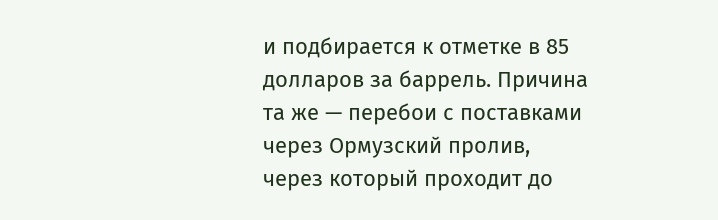и подбирается к отметке в 85 долларов за баррель. Причина та же — перебои с поставками через Ормузский пролив, через который проходит до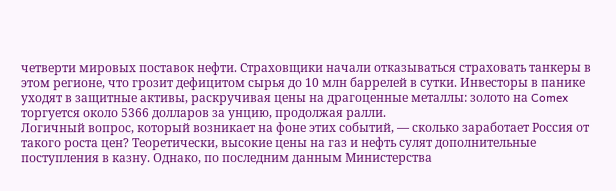четверти мировых поставок нефти. Страховщики начали отказываться страховать танкеры в этом регионе, что грозит дефицитом сырья до 10 млн баррелей в сутки. Инвесторы в панике уходят в защитные активы, раскручивая цены на драгоценные металлы: золото на Comex торгуется около 5366 долларов за унцию, продолжая ралли.
Логичный вопрос, который возникает на фоне этих событий, — сколько заработает Россия от такого роста цен? Теоретически, высокие цены на газ и нефть сулят дополнительные поступления в казну. Однако, по последним данным Министерства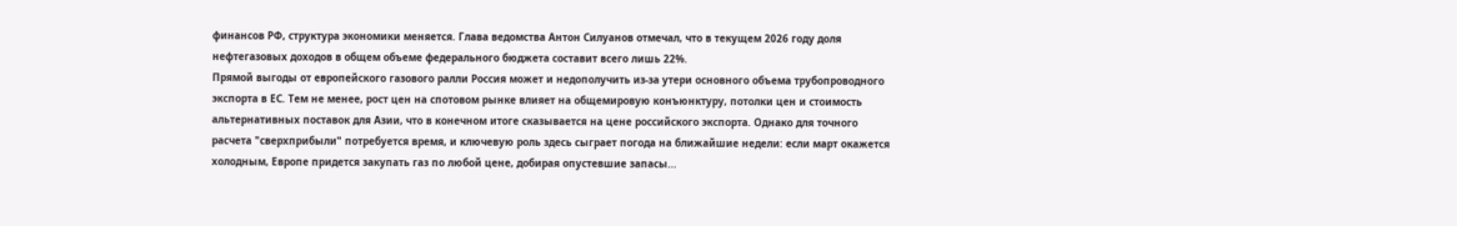финансов РФ, структура экономики меняется. Глава ведомства Антон Силуанов отмечал, что в текущем 2026 году доля нефтегазовых доходов в общем объеме федерального бюджета составит всего лишь 22%.
Прямой выгоды от европейского газового ралли Россия может и недополучить из-за утери основного объема трубопроводного экспорта в ЕС. Тем не менее, рост цен на спотовом рынке влияет на общемировую конъюнктуру, потолки цен и стоимость альтернативных поставок для Азии, что в конечном итоге сказывается на цене российского экспорта. Однако для точного расчета "сверхприбыли" потребуется время, и ключевую роль здесь сыграет погода на ближайшие недели: если март окажется холодным, Европе придется закупать газ по любой цене, добирая опустевшие запасы...